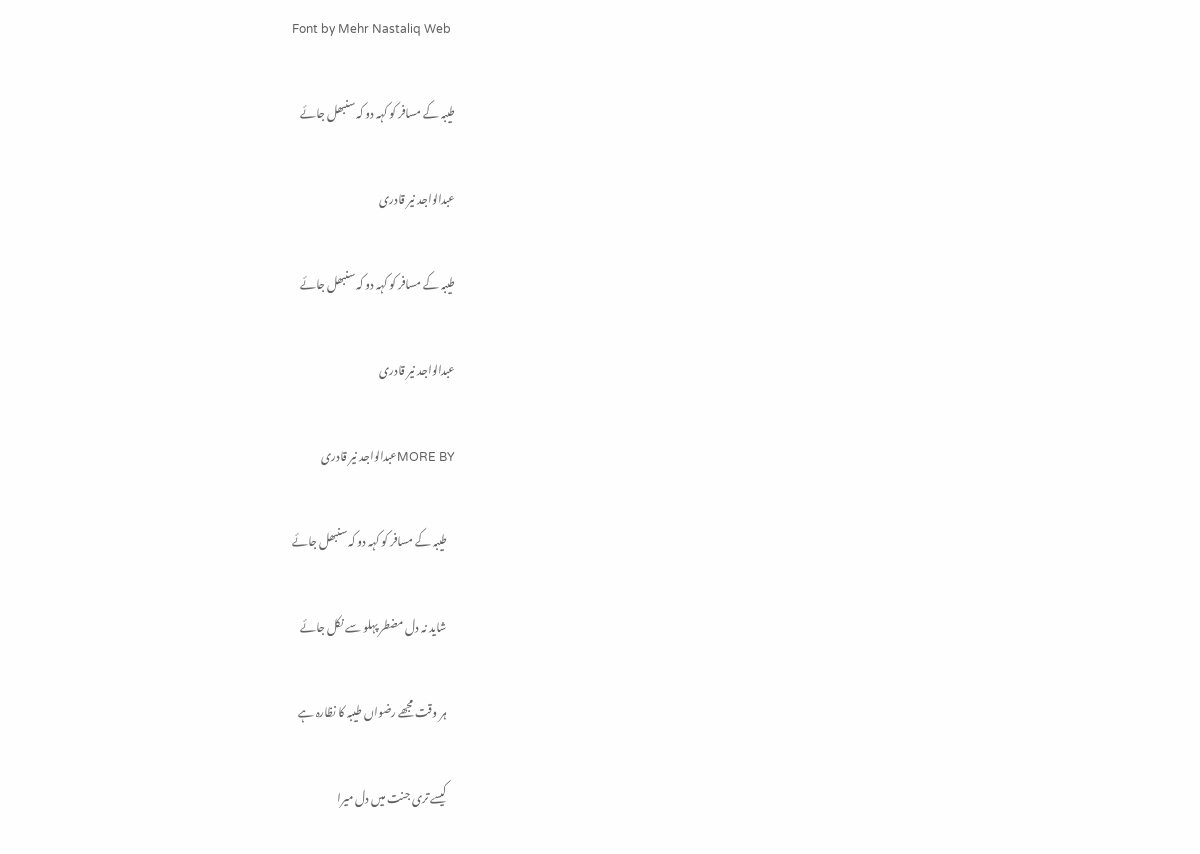Font by Mehr Nastaliq Web

طیبہ کے مسافر کو کہہ دو کہ سنبھل جائے

عبدالواجد نیر قادری

طیبہ کے مسافر کو کہہ دو کہ سنبھل جائے

عبدالواجد نیر قادری

MORE BYعبدالواجد نیر قادری

    طیبہ کے مسافر کو کہہ دو کہ سنبھل جائے

    شاید نہ دل مضطر پہلو سے نکل جائے

    ہر وقت مجھے رضواں طیبہ کا نظارہ ہے

    کیسے تری جنت میں دل میرا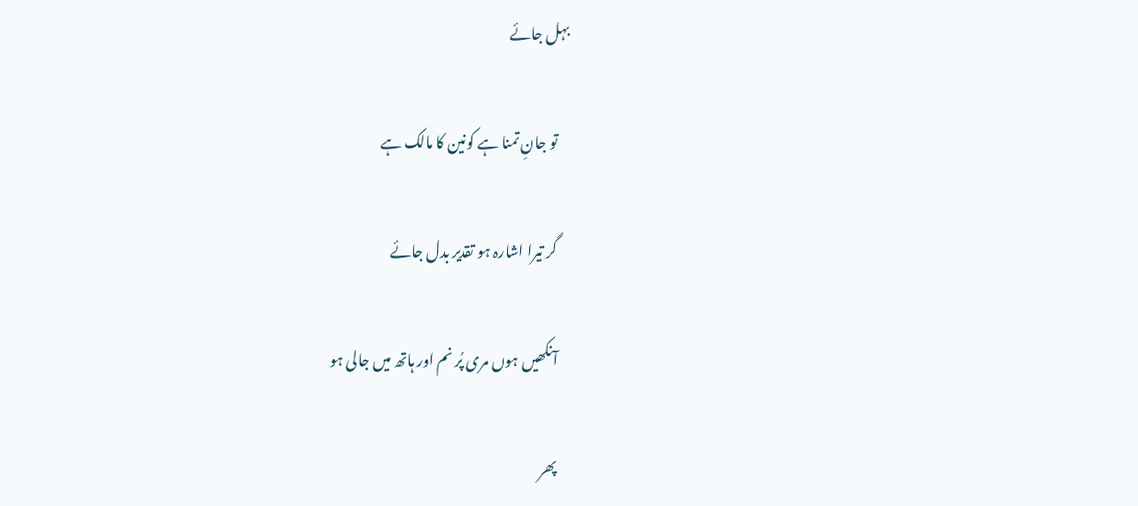بہل جائے

    تو جانِ تمنا ہے کونین کا مالک ہے

    گر تیرا اشارہ ہو تقدیر بدل جائے

    آنکھیں ہوں مری پُر نم اور ہاتھ میں جالی ہو

    پھر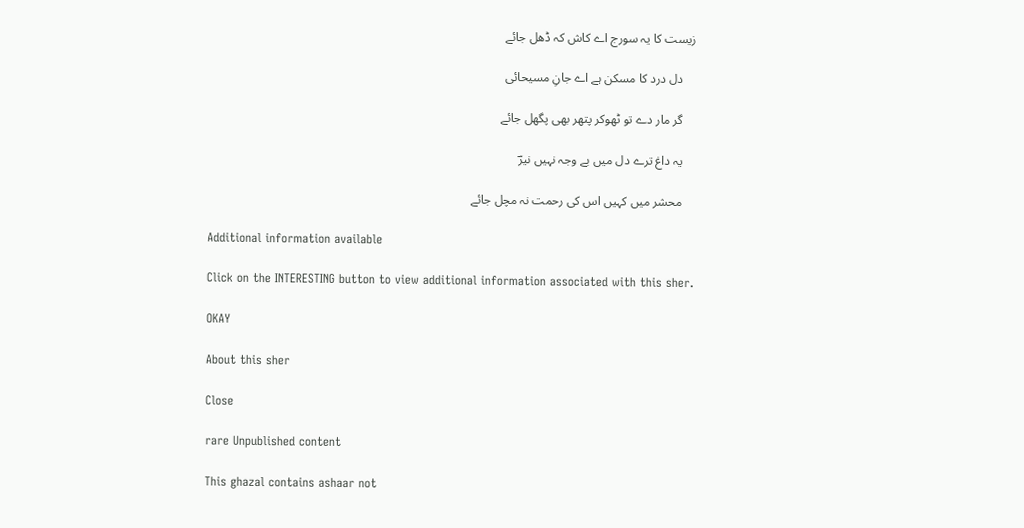زیست کا یہ سورج اے کاش کہ ڈھل جائے

    دل درد کا مسکن ہے اے جانِ مسیحائی

    گر مار دے تو ٹھوکر پتھر بھی پگھل جائے

    یہ داغ ترے دل میں بے وجہ نہیں نیرؔ

    محشر میں کہیں اس کی رحمت نہ مچل جائے

    Additional information available

    Click on the INTERESTING button to view additional information associated with this sher.

    OKAY

    About this sher

    Close

    rare Unpublished content

    This ghazal contains ashaar not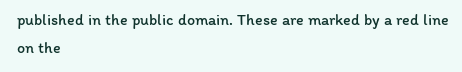published in the public domain. These are marked by a red line on the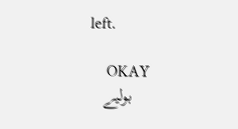left.

    OKAY
    بولیے